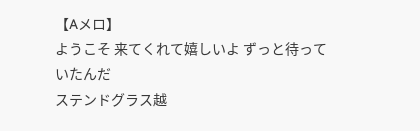【Aメロ】
ようこそ 来てくれて嬉しいよ ずっと待っていたんだ
ステンドグラス越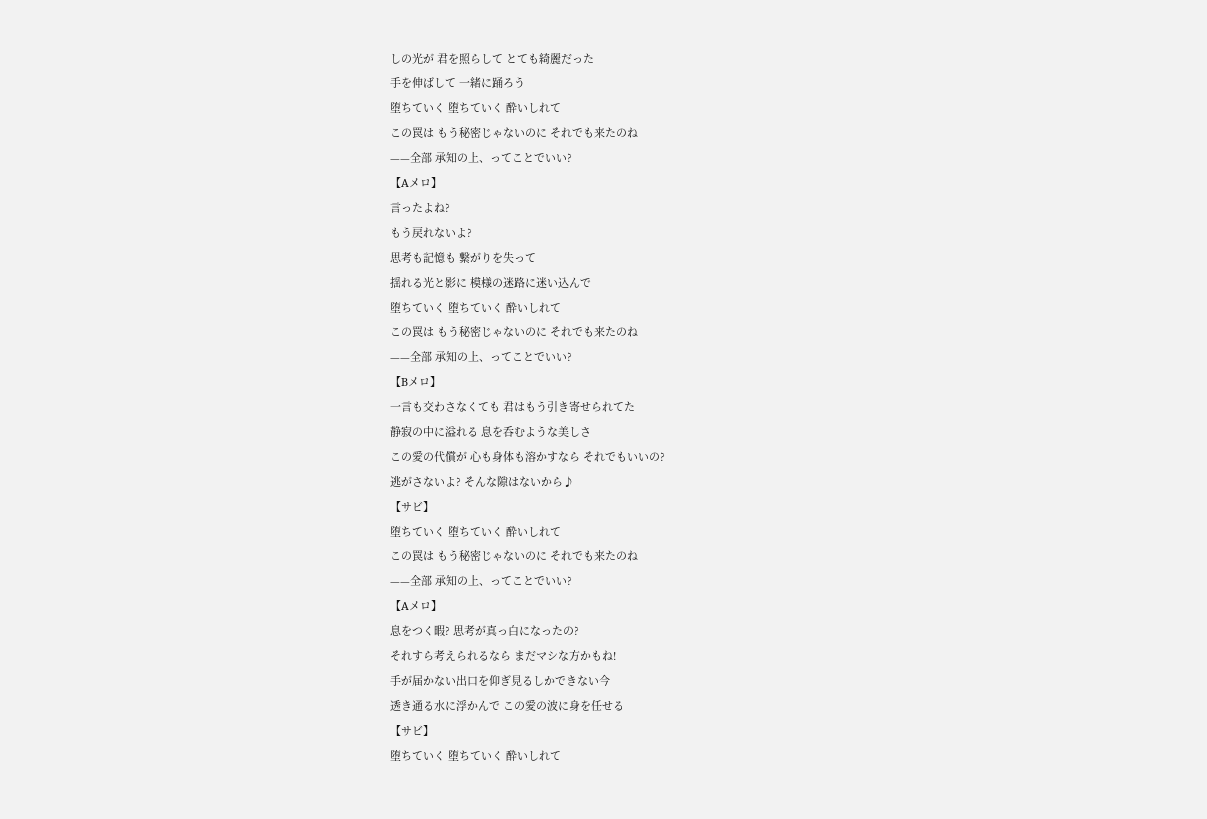しの光が 君を照らして とても綺麗だった
手を伸ばして 一緒に踊ろう
堕ちていく 堕ちていく 酔いしれて
この罠は もう秘密じゃないのに それでも来たのね
——全部 承知の上、ってことでいい?
【Aメロ】
言ったよね?
もう戻れないよ?
思考も記憶も 繋がりを失って
揺れる光と影に 模様の迷路に迷い込んで
堕ちていく 堕ちていく 酔いしれて
この罠は もう秘密じゃないのに それでも来たのね
——全部 承知の上、ってことでいい?
【Bメロ】
一言も交わさなくても 君はもう引き寄せられてた
静寂の中に溢れる 息を呑むような美しさ
この愛の代償が 心も身体も溶かすなら それでもいいの?
逃がさないよ? そんな隙はないから♪
【サビ】
堕ちていく 堕ちていく 酔いしれて
この罠は もう秘密じゃないのに それでも来たのね
——全部 承知の上、ってことでいい?
【Aメロ】
息をつく暇? 思考が真っ白になったの?
それすら考えられるなら まだマシな方かもね!
手が届かない出口を仰ぎ見るしかできない今
透き通る水に浮かんで この愛の波に身を任せる
【サビ】
堕ちていく 堕ちていく 酔いしれて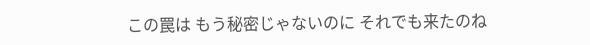この罠は もう秘密じゃないのに それでも来たのね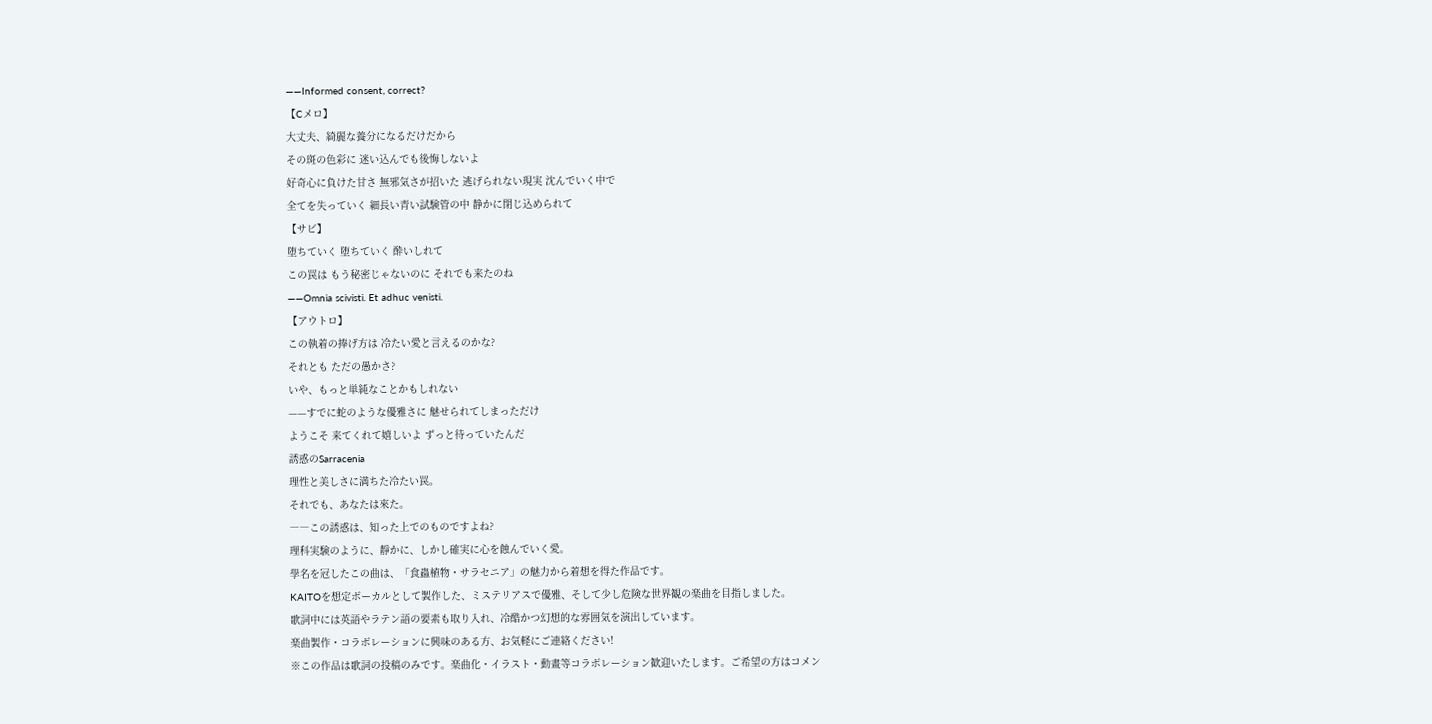——Informed consent, correct?
【Cメロ】
大丈夫、綺麗な養分になるだけだから
その斑の色彩に 迷い込んでも後悔しないよ
好奇心に負けた甘さ 無邪気さが招いた 逃げられない現実 沈んでいく中で
全てを失っていく 細長い青い試験管の中 静かに閉じ込められて
【サビ】
堕ちていく 堕ちていく 酔いしれて
この罠は もう秘密じゃないのに それでも来たのね
——Omnia scivisti. Et adhuc venisti.
【アウトロ】
この執着の捧げ方は 冷たい愛と言えるのかな?
それとも ただの愚かさ?
いや、もっと単純なことかもしれない
——すでに蛇のような優雅さに 魅せられてしまっただけ
ようこそ 来てくれて嬉しいよ ずっと待っていたんだ
誘惑のSarracenia
理性と美しさに満ちた冷たい罠。
それでも、あなたは來た。
――この誘惑は、知った上でのものですよね?
理科実験のように、靜かに、しかし確実に心を蝕んでいく愛。
學名を冠したこの曲は、「食蟲植物・サラセニア」の魅力から着想を得た作品です。
KAITOを想定ボーカルとして製作した、ミステリアスで優雅、そして少し危険な世界観の楽曲を目指しました。
歌詞中には英語やラテン語の要素も取り入れ、冷酷かつ幻想的な雰囲気を演出しています。
楽曲製作・コラボレーションに興味のある方、お気軽にご連絡ください!
※この作品は歌詞の投稿のみです。楽曲化・イラスト・動畫等コラボレーション歓迎いたします。ご希望の方はコメン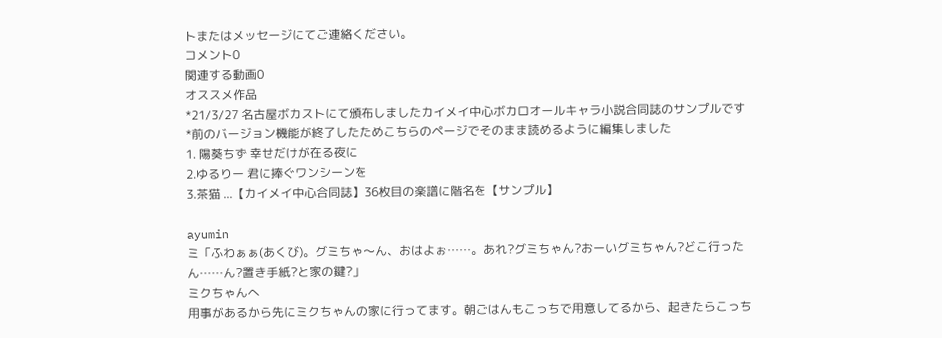トまたはメッセージにてご連絡ください。
コメント0
関連する動画0
オススメ作品
*21/3/27 名古屋ボカストにて頒布しましたカイメイ中心ボカロオールキャラ小説合同誌のサンプルです
*前のバージョン機能が終了したためこちらのページでそのまま読めるように編集しました
1. 陽葵ちず 幸せだけが在る夜に
2.ゆるりー 君に捧ぐワンシーンを
3.茶猫 ...【カイメイ中心合同誌】36枚目の楽譜に階名を【サンプル】

ayumin
ミ「ふわぁぁ(あくび)。グミちゃ〜ん、おはよぉ……。あれ?グミちゃん?おーいグミちゃん?どこ行ったん……ん?置き手紙?と家の鍵?」
ミクちゃんへ
用事があるから先にミクちゃんの家に行ってます。朝ごはんもこっちで用意してるから、起きたらこっち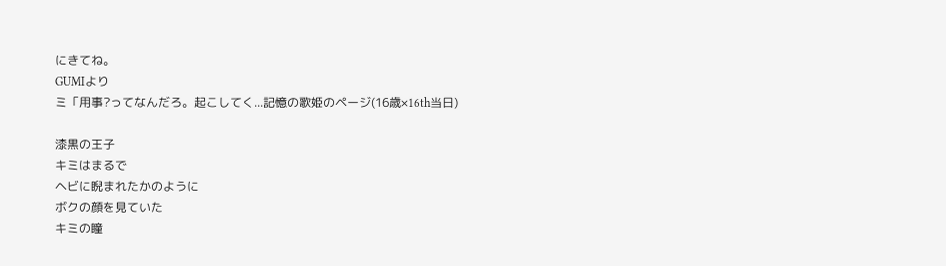にきてね。
GUMIより
ミ「用事?ってなんだろ。起こしてく...記憶の歌姫のページ(16歳×16th当日)

漆黒の王子
キミはまるで
ヘビに睨まれたかのように
ボクの顔を見ていた
キミの瞳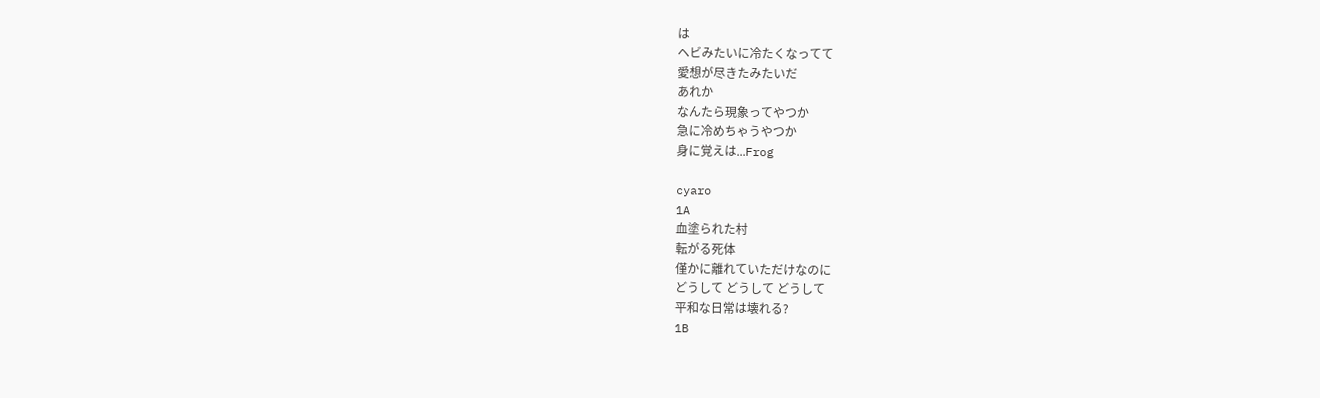は
ヘビみたいに冷たくなってて
愛想が尽きたみたいだ
あれか
なんたら現象ってやつか
急に冷めちゃうやつか
身に覚えは...Frog

cyaro
1A
血塗られた村
転がる死体
僅かに離れていただけなのに
どうして どうして どうして
平和な日常は壊れる?
1B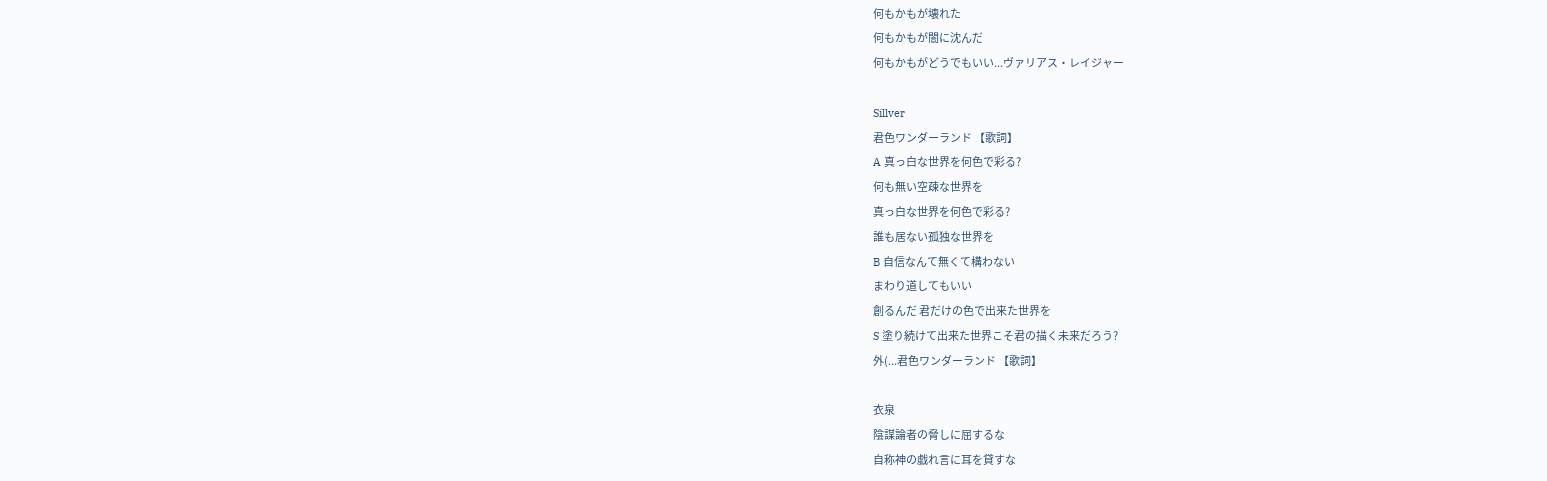何もかもが壊れた
何もかもが闇に沈んだ
何もかもがどうでもいい...ヴァリアス・レイジャー

Sillver
君色ワンダーランド 【歌詞】
A 真っ白な世界を何色で彩る?
何も無い空疎な世界を
真っ白な世界を何色で彩る?
誰も居ない孤独な世界を
B 自信なんて無くて構わない
まわり道してもいい
創るんだ 君だけの色で出来た世界を
S 塗り続けて出来た世界こそ君の描く未来だろう?
外(...君色ワンダーランド 【歌詞】

衣泉
陰謀論者の脅しに屈するな
自称神の戯れ言に耳を貸すな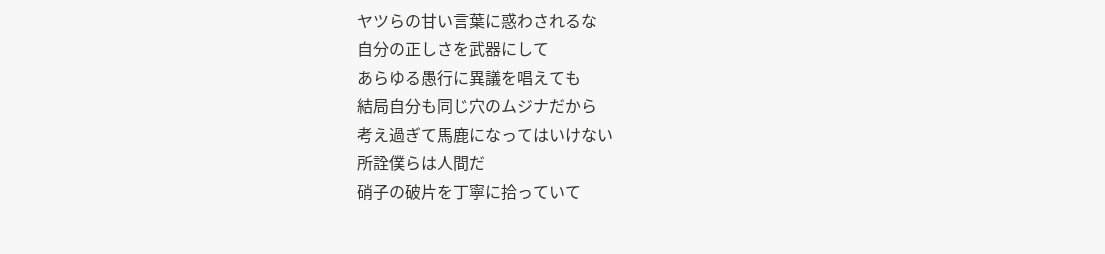ヤツらの甘い言葉に惑わされるな
自分の正しさを武器にして
あらゆる愚行に異議を唱えても
結局自分も同じ穴のムジナだから
考え過ぎて馬鹿になってはいけない
所詮僕らは人間だ
硝子の破片を丁寧に拾っていて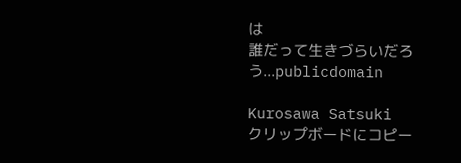は
誰だって生きづらいだろう...publicdomain

Kurosawa Satsuki
クリップボードにコピー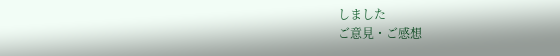しました
ご意見・ご感想